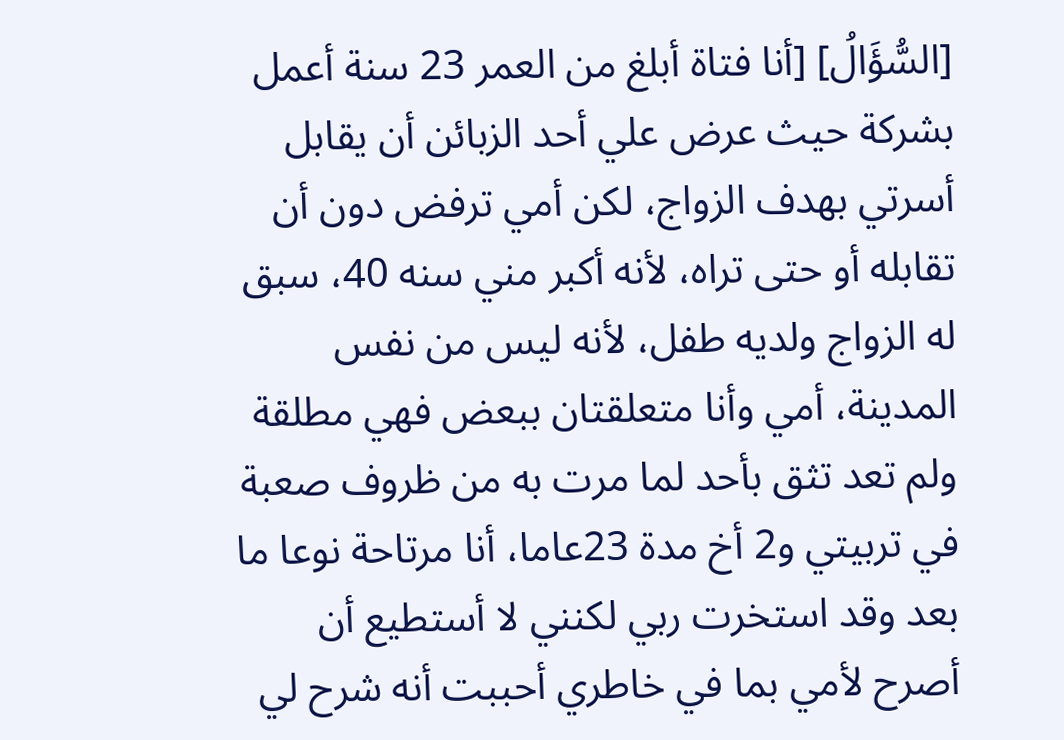[السُّؤَالُ] [أنا فتاة أبلغ من العمر 23 سنة أعمل بشركة حيث عرض علي أحد الزبائن أن يقابل أسرتي بهدف الزواج، لكن أمي ترفض دون أن تقابله أو حتى تراه، لأنه أكبر مني سنه 40، سبق له الزواج ولديه طفل، لأنه ليس من نفس المدينة، أمي وأنا متعلقتان ببعض فهي مطلقة ولم تعد تثق بأحد لما مرت به من ظروف صعبة في تربيتي و2 أخ مدة 23عاما، أنا مرتاحة نوعا ما بعد وقد استخرت ربي لكنني لا أستطيع أن أصرح لأمي بما في خاطري أحببت أنه شرح لي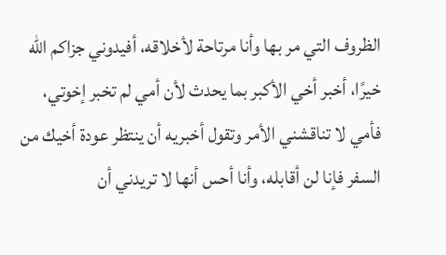الظروف التي مر بها وأنا مرتاحة لأخلاقه، أفيدوني جزاكم الله خيرًا، أخبر أخي الأكبر بما يحدث لأن أمي لم تخبر إخوتي، فأمي لا تناقشني الأمر وتقول أخبريه أن ينتظر عودة أخيك من السفر فإنا لن أقابله، وأنا أحس أنها لا تريدني أن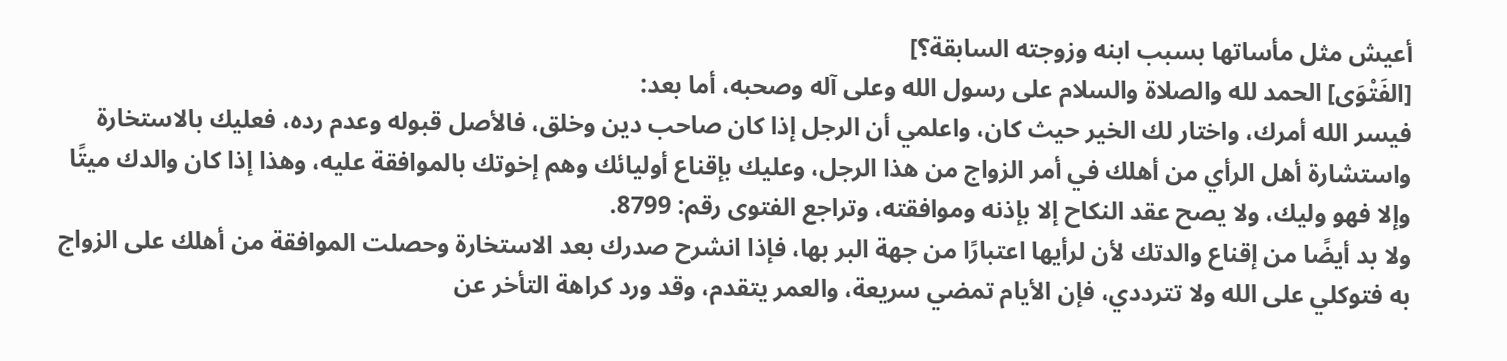أعيش مثل مأساتها بسبب ابنه وزوجته السابقة؟]
[الفَتْوَى] الحمد لله والصلاة والسلام على رسول الله وعلى آله وصحبه، أما بعد:
فيسر الله أمرك، واختار لك الخير حيث كان، واعلمي أن الرجل إذا كان صاحب دين وخلق، فالأصل قبوله وعدم رده، فعليك بالاستخارة واستشارة أهل الرأي من أهلك في أمر الزواج من هذا الرجل، وعليك بإقناع أوليائك وهم إخوتك بالموافقة عليه، وهذا إذا كان والدك ميتًا وإلا فهو وليك، ولا يصح عقد النكاح إلا بإذنه وموافقته، وتراجع الفتوى رقم: 8799.
ولا بد أيضًا من إقناع والدتك لأن لرأيها اعتبارًا من جهة البر بها، فإذا انشرح صدرك بعد الاستخارة وحصلت الموافقة من أهلك على الزواج به فتوكلي على الله ولا تترددي، فإن الأيام تمضي سريعة، والعمر يتقدم، وقد ورد كراهة التأخر عن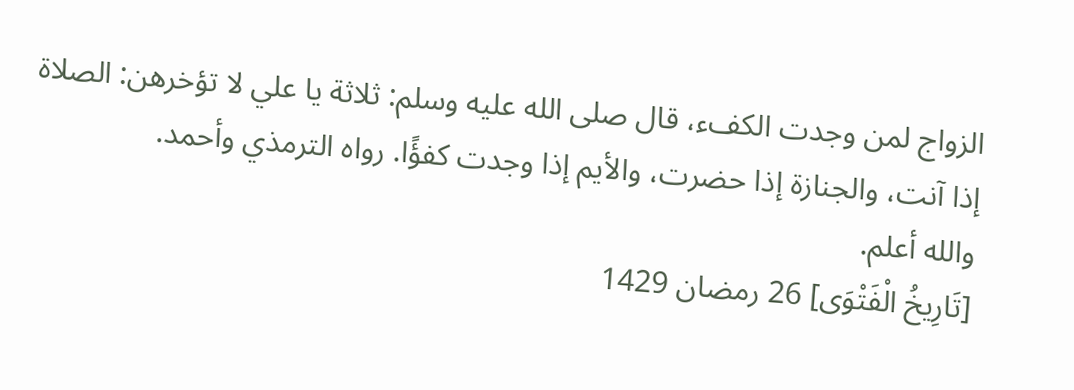الزواج لمن وجدت الكفء، قال صلى الله عليه وسلم: ثلاثة يا علي لا تؤخرهن: الصلاة إذا آنت، والجنازة إذا حضرت، والأيم إذا وجدت كفؤًا. رواه الترمذي وأحمد.
والله أعلم.
[تَارِيخُ الْفَتْوَى] 26 رمضان 1429